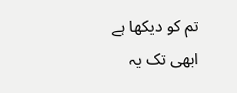تم کو دیکھا ہے ابھی تک یہ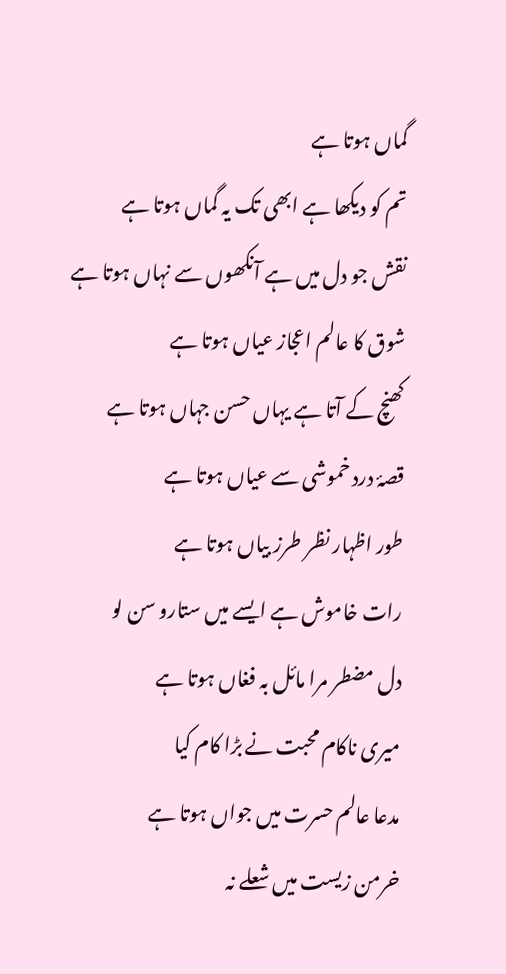گماں ہوتا ہے
تم کو دیکھا ہے ابھی تک یہ گماں ہوتا ہے
نقش جو دل میں ہے آنکھوں سے نہاں ہوتا ہے
شوق کا عالم اعجاز عیاں ہوتا ہے
کھنچ کے آتا ہے یہاں حسن جہاں ہوتا ہے
قصۂ درد خموشی سے عیاں ہوتا ہے
طور اظہار نظر طرز بیاں ہوتا ہے
رات خاموش ہے ایسے میں ستارو سن لو
دل مضطر مرا مائل بہ فغاں ہوتا ہے
میری ناکام محبت نے بڑا کام کیا
مدعا عالم حسرت میں جواں ہوتا ہے
خرمن زیست میں شعلے نہ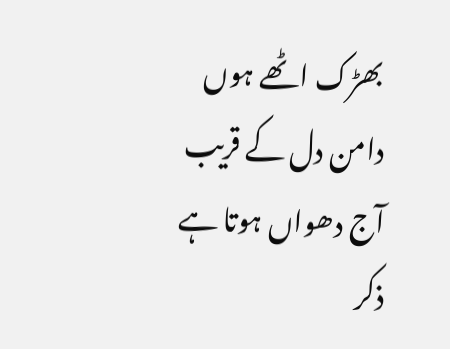بھڑک اٹھے ہوں
دامن دل کے قریب آج دھواں ہوتا ہے
ذکر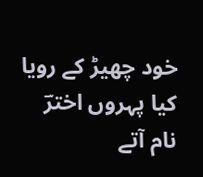خود چھیڑ کے رویا کیا پہروں اخترؔ
نام آتے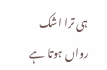ہی ترا اشک رواں ہوتا ہے